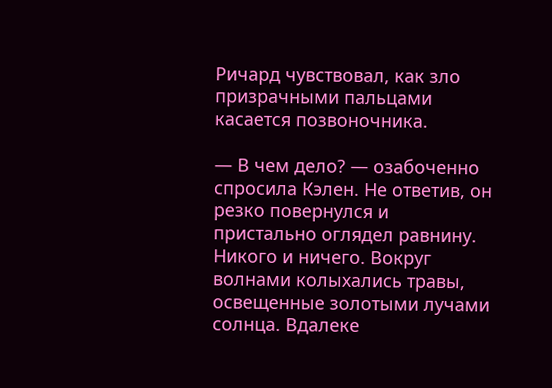Ричард чувствовал, как зло призрачными пальцами касается позвоночника.

— В чем дело? — озабоченно спросила Кэлен. Не ответив, он резко повернулся и пристально оглядел равнину. Никого и ничего. Вокруг волнами колыхались травы, освещенные золотыми лучами солнца. Вдалеке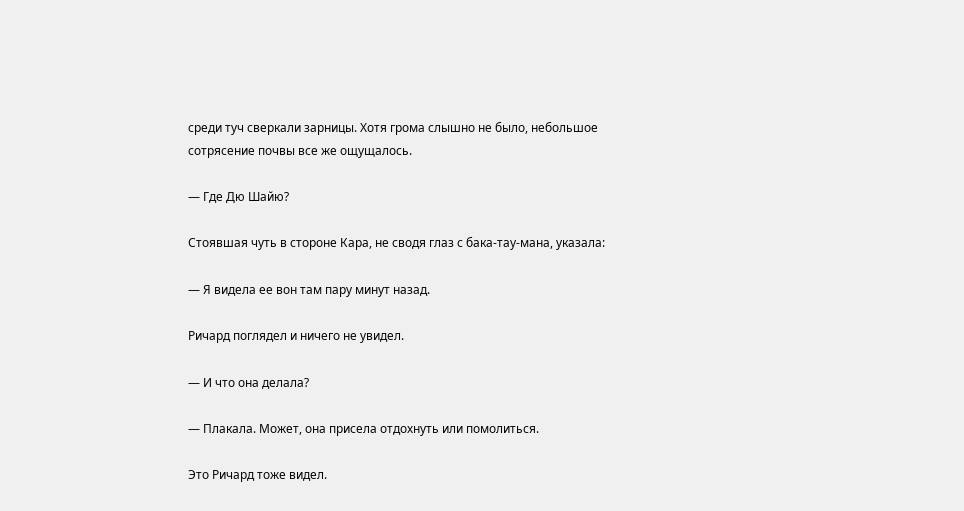среди туч сверкали зарницы. Хотя грома слышно не было, небольшое сотрясение почвы все же ощущалось.

— Где Дю Шайю?

Стоявшая чуть в стороне Кара, не сводя глаз с бака-тау-мана, указала:

— Я видела ее вон там пару минут назад.

Ричард поглядел и ничего не увидел.

— И что она делала?

— Плакала. Может, она присела отдохнуть или помолиться.

Это Ричард тоже видел.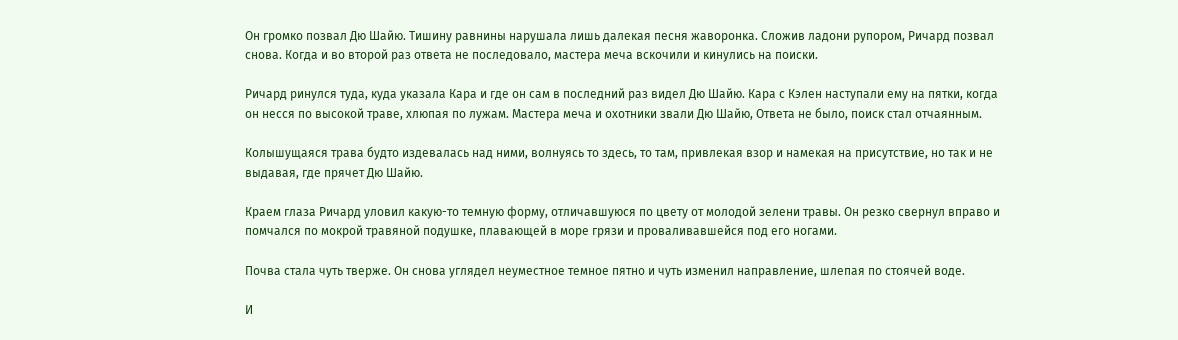Он громко позвал Дю Шайю. Тишину равнины нарушала лишь далекая песня жаворонка. Сложив ладони рупором, Ричард позвал снова. Когда и во второй раз ответа не последовало, мастера меча вскочили и кинулись на поиски.

Ричард ринулся туда, куда указала Кара и где он сам в последний раз видел Дю Шайю. Кара с Кэлен наступали ему на пятки, когда он несся по высокой траве, хлюпая по лужам. Мастера меча и охотники звали Дю Шайю, Ответа не было, поиск стал отчаянным.

Колышущаяся трава будто издевалась над ними, волнуясь то здесь, то там, привлекая взор и намекая на присутствие, но так и не выдавая, где прячет Дю Шайю.

Краем глаза Ричард уловил какую-то темную форму, отличавшуюся по цвету от молодой зелени травы. Он резко свернул вправо и помчался по мокрой травяной подушке, плавающей в море грязи и проваливавшейся под его ногами.

Почва стала чуть тверже. Он снова углядел неуместное темное пятно и чуть изменил направление, шлепая по стоячей воде.

И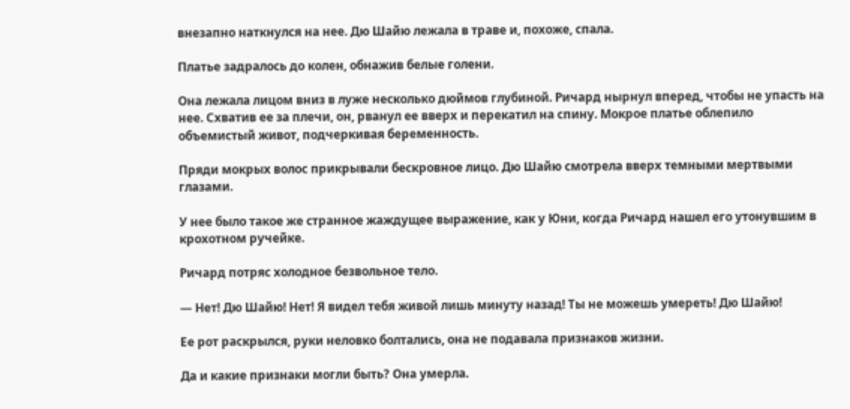внезапно наткнулся на нее. Дю Шайю лежала в траве и, похоже, спала.

Платье задралось до колен, обнажив белые голени.

Она лежала лицом вниз в луже несколько дюймов глубиной. Ричард нырнул вперед, чтобы не упасть на нее. Схватив ее за плечи, он, рванул ее вверх и перекатил на спину. Мокрое платье облепило объемистый живот, подчеркивая беременность.

Пряди мокрых волос прикрывали бескровное лицо. Дю Шайю смотрела вверх темными мертвыми глазами.

У нее было такое же странное жаждущее выражение, как у Юни, когда Ричард нашел его утонувшим в крохотном ручейке.

Ричард потряс холодное безвольное тело.

— Нет! Дю Шайю! Нет! Я видел тебя живой лишь минуту назад! Ты не можешь умереть! Дю Шайю!

Ее рот раскрылся, руки неловко болтались, она не подавала признаков жизни.

Да и какие признаки могли быть? Она умерла.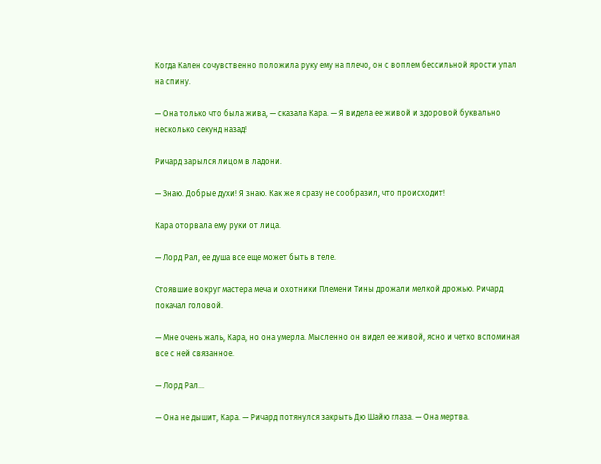Когда Кален сочувственно положила руку ему на плечо, он с воплем бессильной ярости упал на спину.

— Она только что была жива, — сказала Кара. — Я видела ее живой и здоровой буквально несколько секунд назад!

Ричард зарылся лицом в ладони.

— Знаю. Добрые духи! Я знаю. Как же я сразу не сообразил, что происходит!

Кара оторвала ему руки от лица.

— Лорд Рал, ее душа все еще может быть в теле.

Стоявшие вокруг мастера меча и охотники Племени Тины дрожали мелкой дрожью. Ричард покачал головой.

— Мне очень жаль, Кара, но она умерла. Мысленно он видел ее живой, ясно и четко вспоминая все с ней связанное.

— Лорд Рал...

— Она не дышит, Кара. — Ричард потянулся закрыть Дю Шайю глаза. — Она мертва.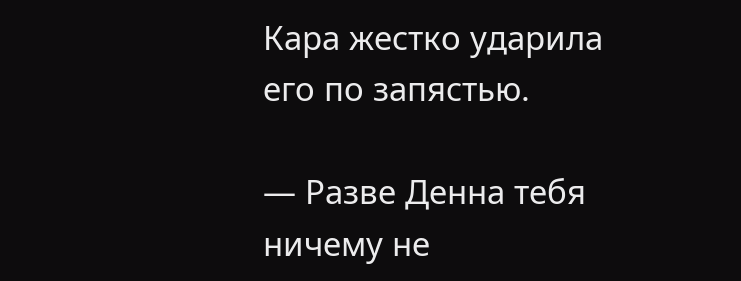Кара жестко ударила его по запястью.

— Разве Денна тебя ничему не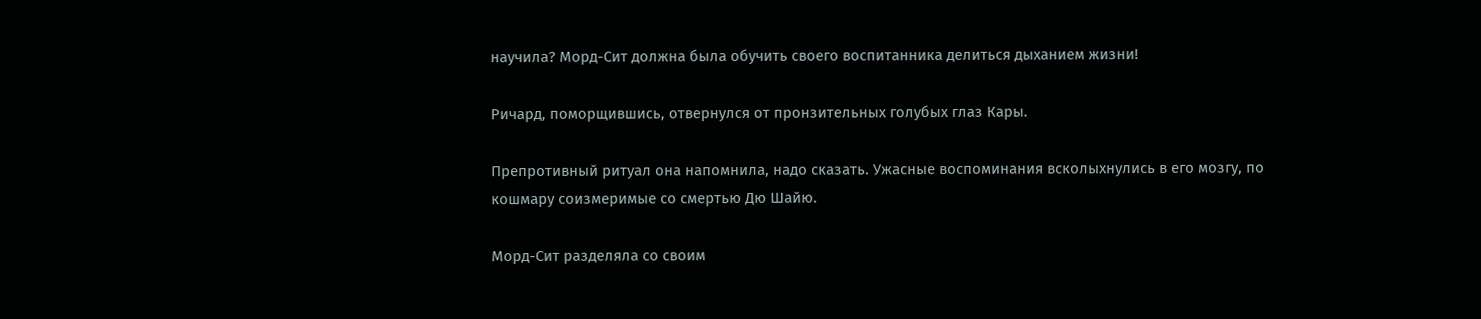научила? Морд-Сит должна была обучить своего воспитанника делиться дыханием жизни!

Ричард, поморщившись, отвернулся от пронзительных голубых глаз Кары.

Препротивный ритуал она напомнила, надо сказать. Ужасные воспоминания всколыхнулись в его мозгу, по кошмару соизмеримые со смертью Дю Шайю.

Морд-Сит разделяла со своим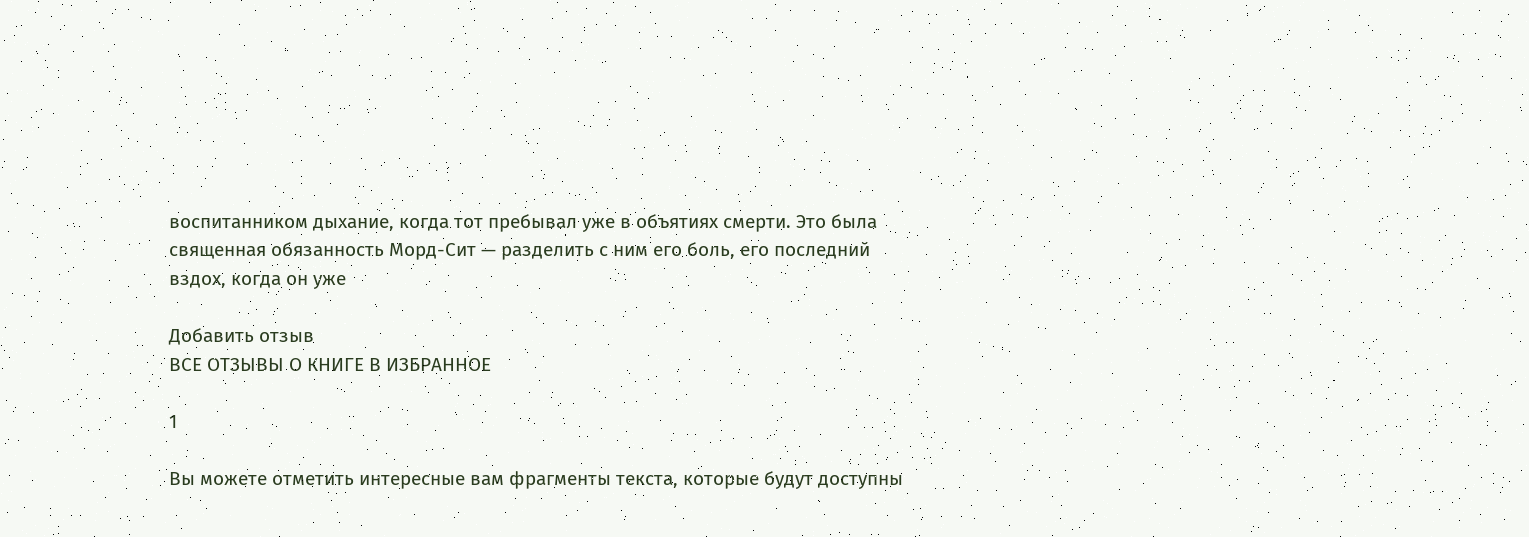воспитанником дыхание, когда тот пребывал уже в объятиях смерти. Это была священная обязанность Морд-Сит — разделить с ним его боль, его последний вздох, когда он уже

Добавить отзыв
ВСЕ ОТЗЫВЫ О КНИГЕ В ИЗБРАННОЕ

1

Вы можете отметить интересные вам фрагменты текста, которые будут доступны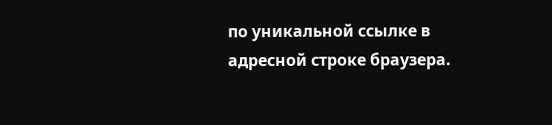по уникальной ссылке в адресной строке браузера.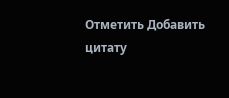Отметить Добавить цитату